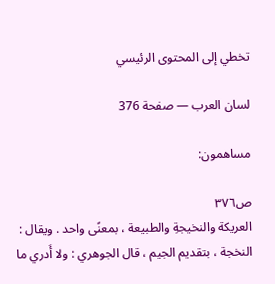تخطي إلى المحتوى الرئيسي

لسان العرب — صفحة 376

مساهمون:

ص٣٧٦
العريكة والنخيجةِ والطبيعة ، بمعنًى واحد . ويقال : النخجة ، بتقديم الجيم ، قال الجوهري : ولا أَدري ما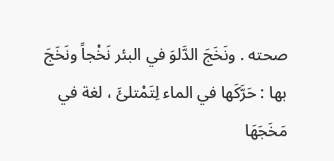صحته . ونَخَجَ الدَّلوَ في البئر نَخْجاً ونَخَجَ بها : حَرَّكَها في الماء لِتَمْتلئَ ، لغة في مَخَجَهَا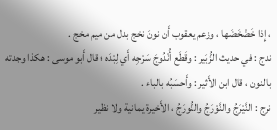، إِذا خَضْخَضَها ، وزعم يعقوب أَن نونَ نخج بدل من ميم مخج .
ندج : في حديث الزُّبَير : وقَطَع أُنْدُوجَ سَرْجِه أَي لِبْدَه ؛ قال أَبو موسى : هكذا وجدته بالنون ، قال ابن الأَثير : وأَحسَبُه بالباء .
نرج : النَّيْرَجُ والنَّوْرَجُ والنُّورَجُ ، الأَخيرة يمانية ولا نظير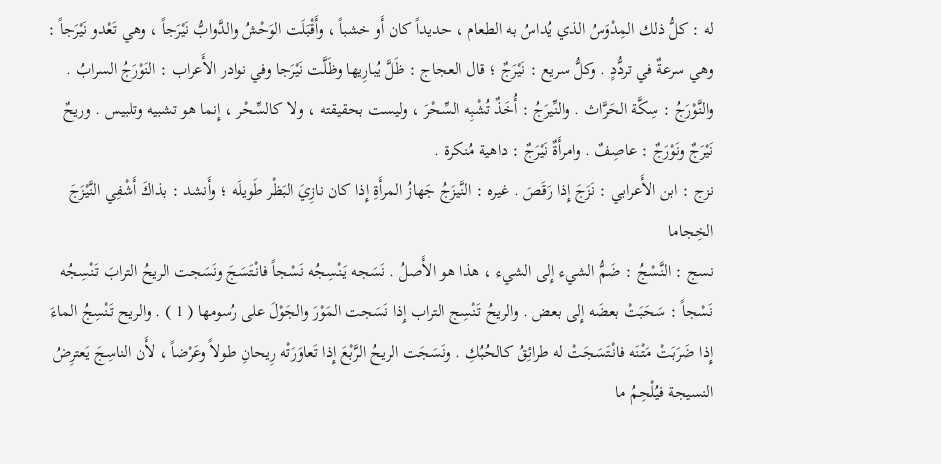له : كلُّ ذلك المِدْوَسُ الذي يُداسُ به الطعام ، حديداً كان أَو خشباً ، وأَقْبَلَت الوَحْشُ والدَّوابُّ نَيْرَجاً ، وهي تَعْدو نَيْرَجاً : وهي سرعةٌ في تردُّدٍ . وكلُّ سريع : نَيْرَجٌ ؛ قال العجاج : ظَلَّ يُبارِيها وظَلَّت نَيْرَجا وفي نوادر الأَعراب : النَوْرَجُ السرابُ . والنَّوْرَجُ : سِكَّة الحَرَّاث . والنِّيرَجُ : أُخَذٌ تُشْبِه السِّحْرَ ، وليست بحقيقته ، ولا كالسِّحْر ، إِنما هو تشبيه وتلبيس . وريحٌ نَيْرَجٌ ونَوْرَجٌ : عاصِفٌ . وامرأَةٌ نَيْرَجٌ : داهية مُنكرة .
نزج : ابن الأَعرابي : نَزَجَ إِذا رَقَصَ . غيره : النَّيزَجُ جَهازُ المرأَةِ إِذا كان نازِيَ البَظْر طَويلَه ؛ وأَنشد : بذاكَ أَشْفِي النَّيْزَجَ الخِجاما
نسج : النَّسْجُ : ضَمُّ الشيء إِلى الشيء ، هذا هو الأَصلُ . نَسَجه يَنْسِجُه نَسْجاً فانْتَسَجَ ونَسَجت الريحُ الترابَ تَنْسِجُه نَسْجاً : سَحَبَتْ بعضَه إِلى بعض . والريحُ تَنْسِج التراب إِذا نَسَجت المَوْرَ والجَوْلَ على رُسومها ( 1 ) . والريح تَنْسِجُ الماءَ إِذا ضَرَبَتْ مَتْنَه فانْتَسَجَتْ له طرائِقُ كالحُبُكِ . ونَسَجَت الريحُ الرَّبْعَ إِذا تَعاوَرَتْه رِيحانِ طولاً وعَرْضاً ، لأَن الناسِجَ يَعترِضُ النسيجة فيُلْحِمُ ما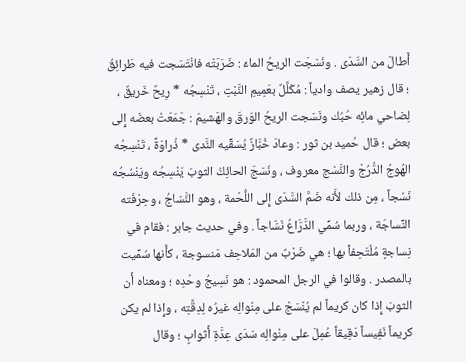أَطالَ من السَّدَى . ونَسَجَت الريحُ الماءَ : ضَرَبَتْه فانْتَسَجت فيه طَرائِقُ ؛ قال زهير يصف وادياً : مُكَلَّلٌ بعَمِيمِ النَّبْتِ ، تَنْسِجُه * رِيحٌ خَريقٌ ، لِضاحي مائِه حُبُك ونَسَجت الريحُ الوَرقَ والهَشيمَ : جَمَعَتْ بعضَه إِلى بعض ؛ قال حُميد بن ثور : وعادَ خُبَّازٌ يُسَقِّيه النَّدى * ذُراوَةً ، تَنْسِجُه الهُوجُ الدُّرُجْ والنَّسْج معروف ، ونَسَجَ الحائِكُ الثوبَ يَنْسِجُه ويَنْسُجُه نَسْجاً ، مِن ذلك لأَنه ضَمَّ السَّدَى إِلى اللُّحْمة ، وهو النَّسّاجُ ، وحِرْفَته النِّساجَة ، وربما سُمِّي الدَّرَّاعُ نَسَّاجاً . وفي حديث جابر : فقام في نِساجةٍ مُلْتَحِفاً بها ؛ هي ضَرْبٌ من المَلاحِف مَنسوجة ، كأَنها سُمِّيت بالمصدر . وقالوا في الرجل المحمود : هو نَسِيجُ وحْدِه ؛ ومعناه أَن الثوبَ إِذا كان كريماً لم يُنْسَجْ على مِنْوالِه غيرُه لِدِقَّتِه ، وإِذا لم يكن كريماً نَفِيساً دَقِيقاً عُمِلَ على مِنْوالِه سَدَى عِدَّةِ أَثوابٍ ؛ وقال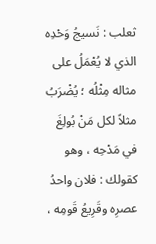ثعلب : نَسيجُ وَحْدِه الذي لا يُعْمَلُ على مثاله مِثْلُه ؛ يُضْرَبُ مثلاً لكل مَنْ بُولِغَ في مَدْحِه ، وهو كقولك : فلان واحدُ عصرِه وقَرِيعُ قَومِه ،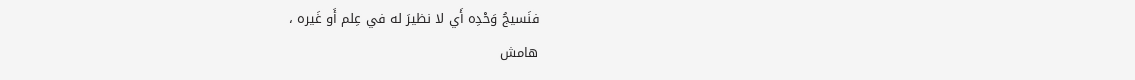فنَسيجُ وَحْدِه أَي لا نظيرَ له في عِلم أَو غَيره ،
هامش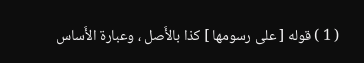( 1 ) قوله [ على رسومها ] كذا بالأَصل ، وعبارة الأَساس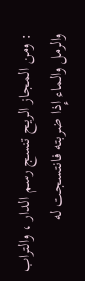: ومن المجاز الريح تنسج رسم الدار ، والتراب والرمل والماء إِذا ضربته فانتسجت له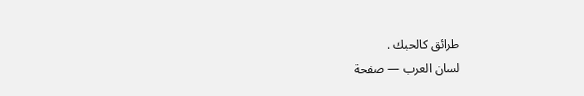طرائق كالحبك .
لسان العرب — صفحة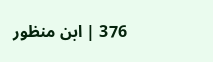376 | ابن منظور